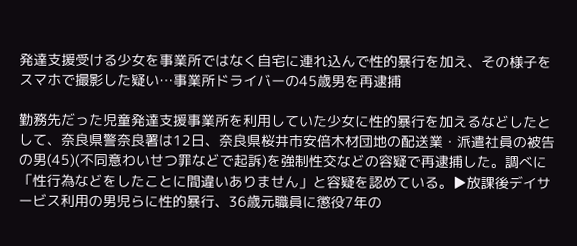発達支援受ける少女を事業所ではなく自宅に連れ込んで性的暴行を加え、その様子をスマホで撮影した疑い…事業所ドライバーの45歳男を再逮捕

勤務先だった児童発達支援事業所を利用していた少女に性的暴行を加えるなどしたとして、奈良県警奈良署は12日、奈良県桜井市安倍木材団地の配送業・派遣社員の被告の男(45)(不同意わいせつ罪などで起訴)を強制性交などの容疑で再逮捕した。調べに「性行為などをしたことに間違いありません」と容疑を認めている。▶放課後デイサービス利用の男児らに性的暴行、36歳元職員に懲役7年の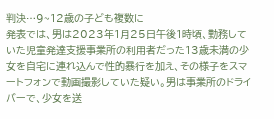判決…9~12歳の子ども複数に
発表では、男は2023年1月25日午後1時頃、勤務していた児童発達支援事業所の利用者だった13歳未満の少女を自宅に連れ込んで性的暴行を加え、その様子をスマートフォンで動画撮影していた疑い。男は事業所のドライバーで、少女を送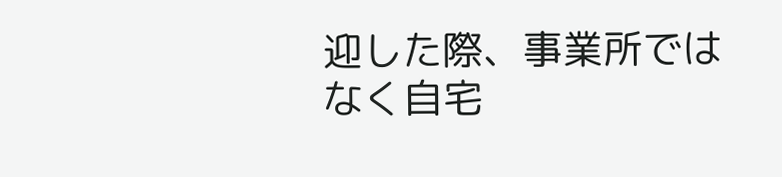迎した際、事業所ではなく自宅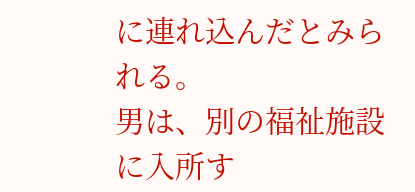に連れ込んだとみられる。
男は、別の福祉施設に入所す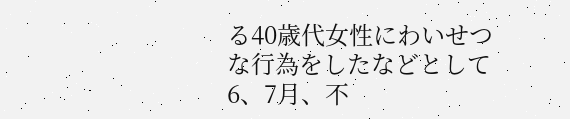る40歳代女性にわいせつな行為をしたなどとして6、7月、不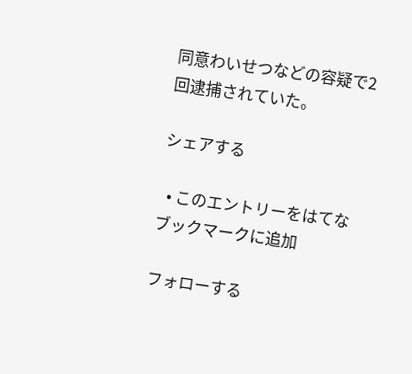同意わいせつなどの容疑で2回逮捕されていた。

シェアする

  • このエントリーをはてなブックマークに追加

フォローする